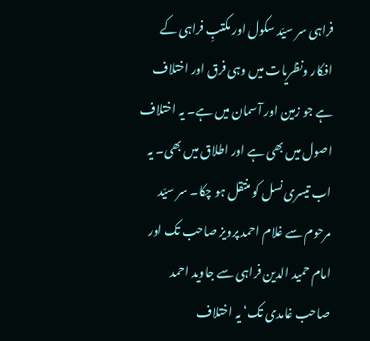فراہی سر سیّد سکول اور مکتبِ فراہی کے افکار ونظریات میں وہی فرق اور اختلاف ہے جو زمین اور آسمان میں ہے۔ یہ اختلاف اصول میں بھی ہے اور اطلاق میں بھی۔ یہ اب تیسری نسل کو منتقل ہو چکا۔ سر سیّد مرحوم سے غلام احمد پرویز صاحب تک اور امام حمید الدین فراہی سے جاوید احمد صاحب غامدی تک‘ یہ اختلاف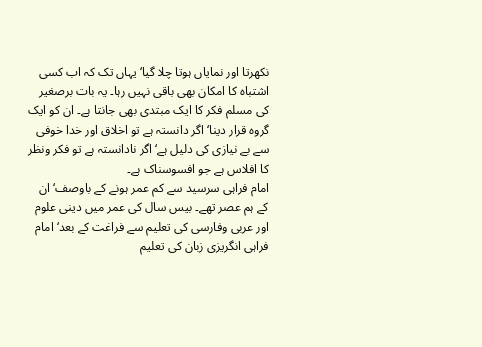نکھرتا اور نمایاں ہوتا چلا گیا‘ یہاں تک کہ اب کسی اشتباہ کا امکان بھی باقی نہیں رہا۔ یہ بات برصغیر کی مسلم فکر کا ایک مبتدی بھی جانتا ہے۔ ان کو ایک گروہ قرار دینا‘ اگر دانستہ ہے تو اخلاق اور خدا خوفی سے بے نیازی کی دلیل ہے‘ اگر نادانستہ ہے تو فکر ونظر کا افلاس ہے جو افسوسناک ہے۔
امام فراہی سرسید سے کم عمر ہونے کے باوصف‘ ان کے ہم عصر تھے۔ بیس سال کی عمر میں دینی علوم اور عربی وفارسی کی تعلیم سے فراغت کے بعد‘ امام فراہی انگریزی زبان کی تعلیم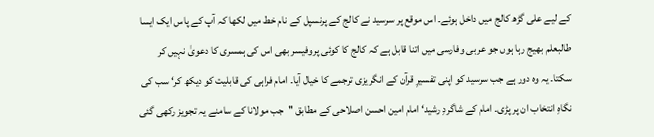کے لیے علی گڑھ کالج میں داخل ہوئے۔ اس موقع پر سرسید نے کالج کے پرنسپل کے نام خط میں لکھا کہ آپ کے پاس ایک ایسا طالبعلم بھیج رہا ہوں جو عربی وفارسی میں اتنا قابل ہے کہ کالج کا کوئی پروفیسر بھی اس کی ہمسری کا دعویٰ نہیں کر سکتا۔ یہ وہ دور ہے جب سرسید کو اپنی تفسیرِ قرآن کے انگریزی ترجمے کا خیال آیا۔ امام فراہی کی قابلیت کو دیکھ کر‘ سب کی نگاہِ انتخاب ان پر پڑی۔ امام کے شاگردِ رشید‘ امام امین احسن اصلاحی کے مطابق ''جب مولانا کے سامنے یہ تجویز رکھی گئی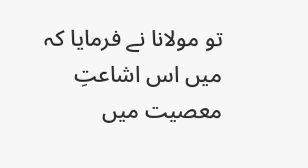تو مولانا نے فرمایا کہ میں اس اشاعتِ معصیت میں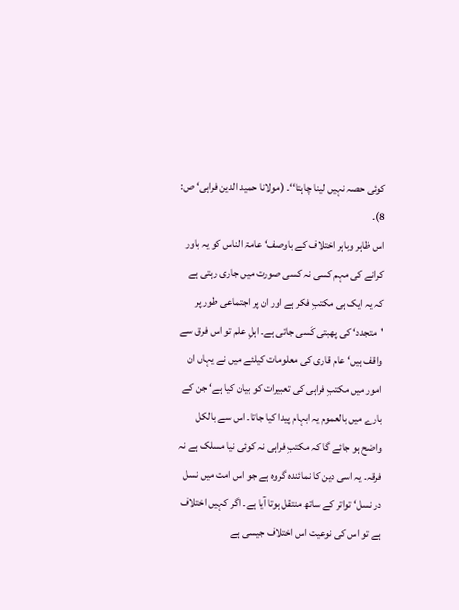کوئی حصہ نہیں لینا چاہتا‘‘۔ (مولانا حمید الدین فراہی‘ ص: 8)۔
اس ظاہر وباہر اختلاف کے باوصف‘ عامۃ الناس کو یہ باور کرانے کی مہم کسی نہ کسی صورت میں جاری رہتی ہے کہ یہ ایک ہی مکتبِ فکر ہے اور ان پر اجتماعی طور پر 'متجدد‘ کی پھبتی کَسی جاتی ہے۔ اہلِ علم تو اس فرق سے واقف ہیں‘ عام قاری کی معلومات کیلئے میں نے یہاں ان امور میں مکتبِ فراہی کی تعبیرات کو بیان کیا ہے‘ جن کے بارے میں بالعموم یہ ابہام پیدا کیا جاتا۔ اس سے بالکل واضح ہو جائے گا کہ مکتبِ فراہی نہ کوئی نیا مسلک ہے نہ فرقہ۔ یہ اسی دین کا نمائندہ گروہ ہے جو اس امت میں نسل در نسل‘ تواتر کے ساتھ منتقل ہوتا آیا ہے۔ اگر کہیں اختلاف ہے تو اس کی نوعیت اس اختلاف جیسی ہے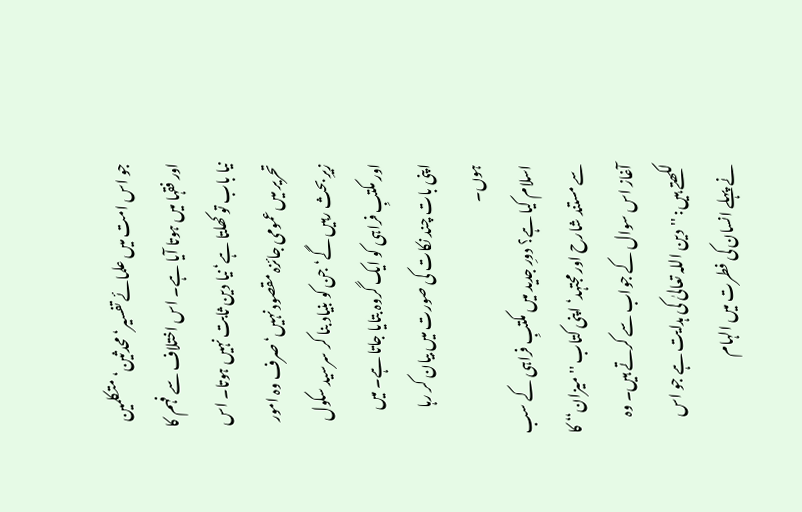جو اس امت میں علمائے تفسیر‘ محدثین‘ متکلمین اور فقہا میں ہوتا آیا ہے۔ اس اختلاف سے فہم کا نیا باب تو کھلتا ہے‘ نیا دین ثابت نہیں ہوتا۔ اس تحریر میں عمومی جائزہ مقصود نہیں‘ صرف وہ امور زیرِ بحث رہیں گے‘ جن کو بنیاد بنا کر سرسید سکول اور مکتبِ فراہی کو ایک گروہ بتایا جاتا ہے۔ میں اپنی بات چند نکات کی صورت میں بیان کر رہا ہوں۔
اسلام کیا ہے؟ دورِ جدید میں مکتبِ فراہی کے سب سے مستند شارح اور مجتہد‘ اپنی کتاب ''میزان‘‘ کا آغاز اس سوال کے جواب سے کرتے ہیں۔ وہ لکھتے ہیں: ''دین اللہ تعالیٰ کی ہدایت ہے جو اس نے پہلے انسان کی فطرت میں الہام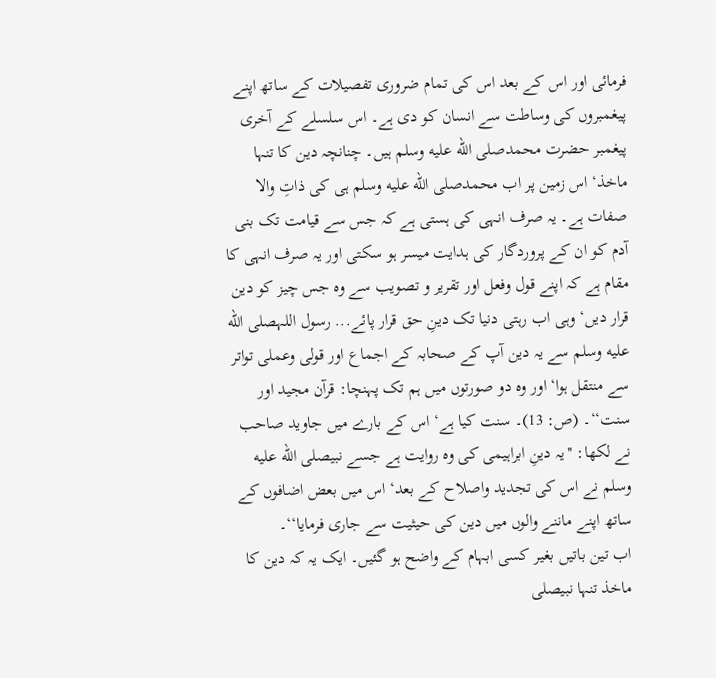فرمائی اور اس کے بعد اس کی تمام ضروری تفصیلات کے ساتھ اپنے پیغمبروں کی وساطت سے انسان کو دی ہے۔ اس سلسلے کے آخری پیغمبر حضرت محمدصلى الله عليه وسلم ہیں۔ چنانچہ دین کا تنہا ماخذ‘ اس زمین پر اب محمدصلى الله عليه وسلم ہی کی ذاتِ والا صفات ہے۔ یہ صرف انہی کی ہستی ہے کہ جس سے قیامت تک بنی آدم کو ان کے پروردگار کی ہدایت میسر ہو سکتی اور یہ صرف انہی کا مقام ہے کہ اپنے قول وفعل اور تقریر و تصویب سے وہ جس چیز کو دین قرار دیں‘ وہی اب رہتی دنیا تک دینِ حق قرار پائے... رسول اللہصلى الله عليه وسلم سے یہ دین آپ کے صحابہ کے اجماع اور قولی وعملی تواتر سے منتقل ہوا‘ اور وہ دو صورتوں میں ہم تک پہنچا: قرآن مجید اور سنت‘‘۔ (ص: 13)۔ سنت کیا ہے‘ اس کے بارے میں جاوید صاحب نے لکھا: ''یہ دینِ ابراہیمی کی وہ روایت ہے جسے نبیصلى الله عليه وسلم نے اس کی تجدید واصلاح کے بعد‘ اس میں بعض اضافوں کے ساتھ اپنے ماننے والوں میں دین کی حیثیت سے جاری فرمایا‘‘۔
اب تین باتیں بغیر کسی ابہام کے واضح ہو گئیں۔ ایک یہ کہ دین کا ماخذ تنہا نبیصلى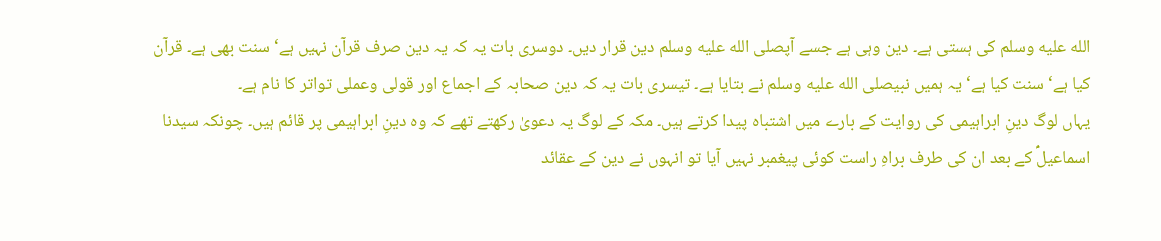الله عليه وسلم کی ہستی ہے۔ دین وہی ہے جسے آپصلى الله عليه وسلم دین قرار دیں۔ دوسری بات یہ کہ یہ دین صرف قرآن نہیں ہے‘ سنت بھی ہے۔ قرآن کیا ہے‘ سنت کیا ہے‘ یہ ہمیں نبیصلى الله عليه وسلم نے بتایا ہے۔ تیسری بات یہ کہ دین صحابہ کے اجماع اور قولی وعملی تواتر کا نام ہے۔
یہاں لوگ دینِ ابراہیمی کی روایت کے بارے میں اشتباہ پیدا کرتے ہیں۔ مکہ کے لوگ یہ دعویٰ رکھتے تھے کہ وہ دینِ ابراہیمی پر قائم ہیں۔ چونکہ سیدنا اسماعیلؑ کے بعد ان کی طرف براہِ راست کوئی پیغمبر نہیں آیا تو انہوں نے دین کے عقائد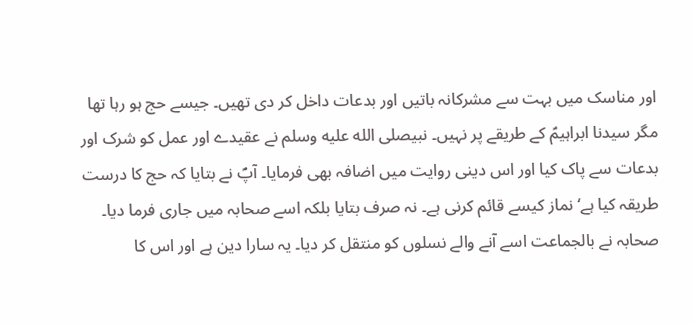اور مناسک میں بہت سے مشرکانہ باتیں اور بدعات داخل کر دی تھیں۔ جیسے حج ہو رہا تھا مگر سیدنا ابراہیمؑ کے طریقے پر نہیں۔ نبیصلى الله عليه وسلم نے عقیدے اور عمل کو شرک اور بدعات سے پاک کیا اور اس دینی روایت میں اضافہ بھی فرمایا۔ آپؐ نے بتایا کہ حج کا درست طریقہ کیا ہے‘ نماز کیسے قائم کرنی ہے۔ نہ صرف بتایا بلکہ اسے صحابہ میں جاری فرما دیا۔ صحابہ نے بالجماعت اسے آنے والے نسلوں کو منتقل کر دیا۔ یہ سارا دین ہے اور اس کا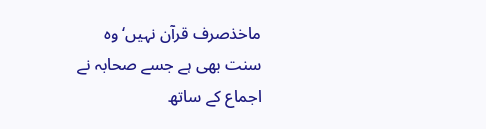ماخذصرف قرآن نہیں‘ وہ سنت بھی ہے جسے صحابہ نے اجماع کے ساتھ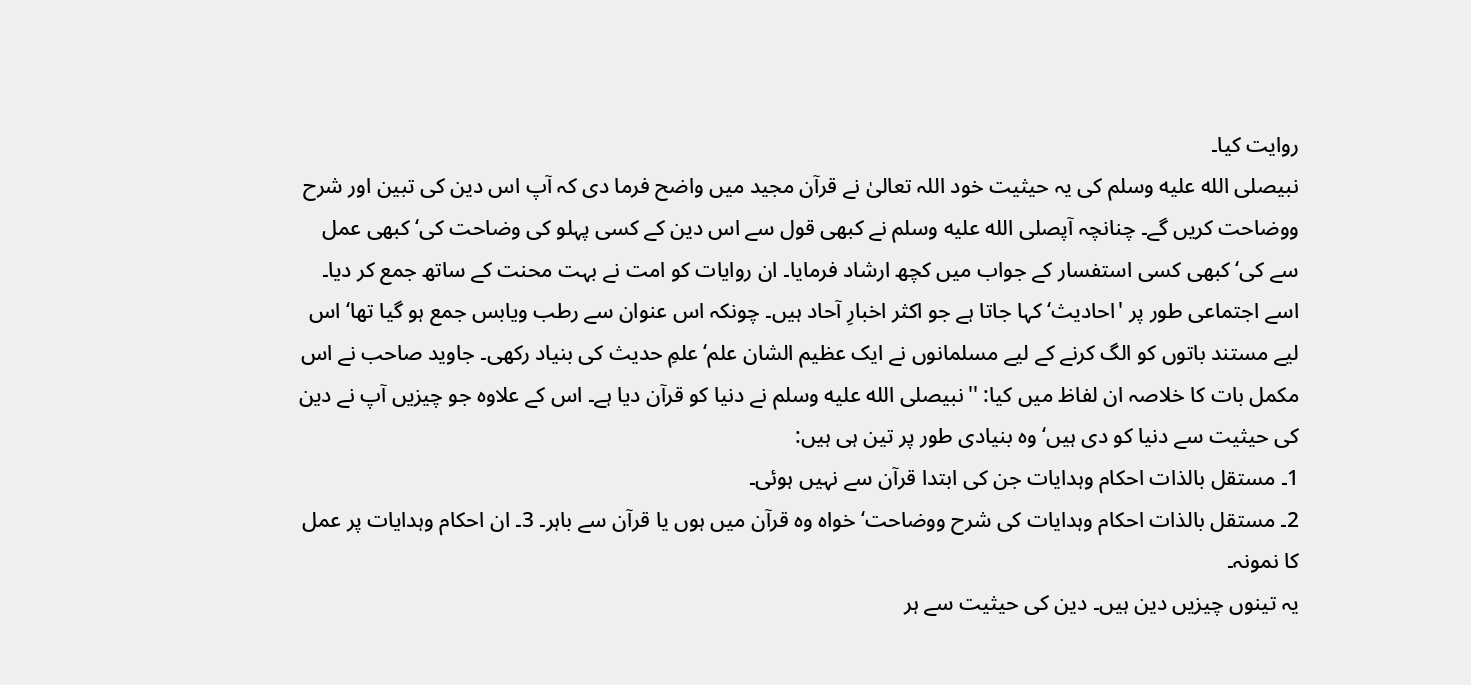روایت کیا۔
نبیصلى الله عليه وسلم کی یہ حیثیت خود اللہ تعالیٰ نے قرآن مجید میں واضح فرما دی کہ آپ اس دین کی تبین اور شرح ووضاحت کریں گے۔ چنانچہ آپصلى الله عليه وسلم نے کبھی قول سے اس دین کے کسی پہلو کی وضاحت کی‘ کبھی عمل سے کی‘ کبھی کسی استفسار کے جواب میں کچھ ارشاد فرمایا۔ ان روایات کو امت نے بہت محنت کے ساتھ جمع کر دیا۔ اسے اجتماعی طور پر 'احادیث‘ کہا جاتا ہے جو اکثر اخبارِ آحاد ہیں۔ چونکہ اس عنوان سے رطب ویابس جمع ہو گیا تھا‘ اس لیے مستند باتوں کو الگ کرنے کے لیے مسلمانوں نے ایک عظیم الشان علم‘ علمِ حدیث کی بنیاد رکھی۔ جاوید صاحب نے اس مکمل بات کا خلاصہ ان لفاظ میں کیا: ''نبیصلى الله عليه وسلم نے دنیا کو قرآن دیا ہے۔ اس کے علاوہ جو چیزیں آپ نے دین کی حیثیت سے دنیا کو دی ہیں‘ وہ بنیادی طور پر تین ہی ہیں:
1۔ مستقل بالذات احکام وہدایات جن کی ابتدا قرآن سے نہیں ہوئی۔
2۔ مستقل بالذات احکام وہدایات کی شرح ووضاحت‘ خواہ وہ قرآن میں ہوں یا قرآن سے باہر۔ 3۔ ان احکام وہدایات پر عمل کا نمونہ۔
یہ تینوں چیزیں دین ہیں۔ دین کی حیثیت سے ہر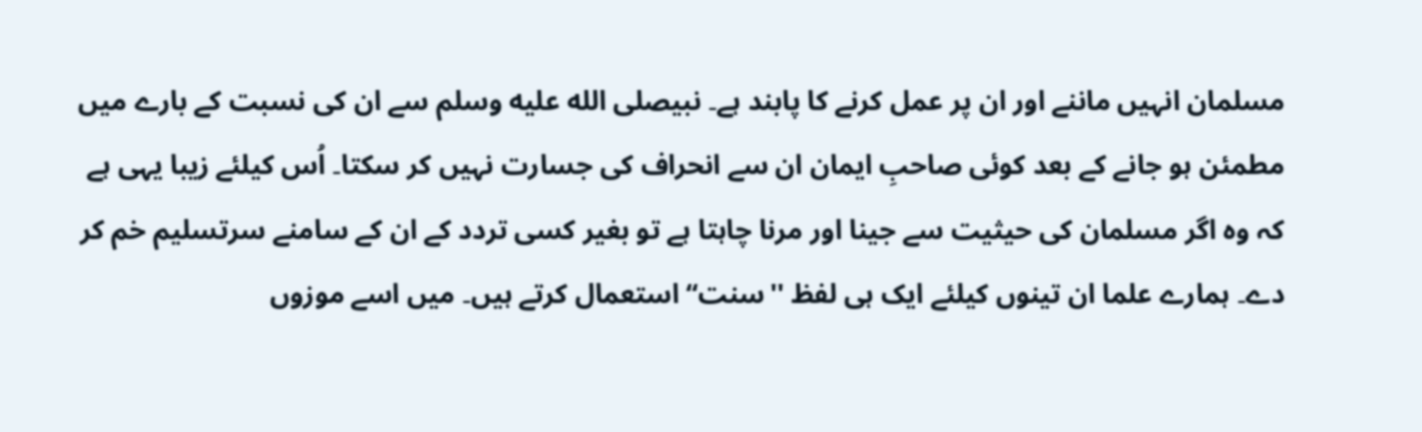مسلمان انہیں ماننے اور ان پر عمل کرنے کا پابند ہے۔ نبیصلى الله عليه وسلم سے ان کی نسبت کے بارے میں مطمئن ہو جانے کے بعد کوئی صاحبِ ایمان ان سے انحراف کی جسارت نہیں کر سکتا۔ اُس کیلئے زیبا یہی ہے کہ وہ اگر مسلمان کی حیثیت سے جینا اور مرنا چاہتا ہے تو بغیر کسی تردد کے ان کے سامنے سرتسلیم خم کر دے۔ ہمارے علما ان تینوں کیلئے ایک ہی لفظ ''سنت‘‘ استعمال کرتے ہیں۔ میں اسے موزوں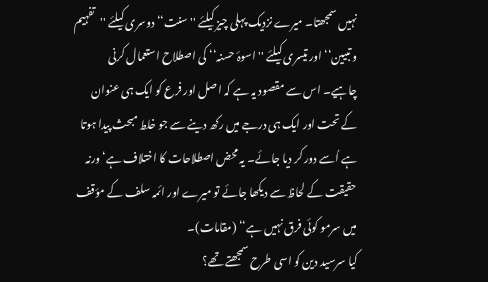نہیں سمجھتا۔ میرے نزدیک پہلی چیز کیلئے ''سنت‘‘ دوسری کیلئے ''تفہیم و تبیین‘‘ اور تیسری کیلئے ''اسوۂ حسنہ‘‘ کی اصطلاح استعمال کرنی چاہیے۔ اس سے مقصود یہ ہے کہ اصل اور فرع کو ایک ہی عنوان کے تحت اور ایک ہی درجے میں رکھ دینے سے جو خلط مبحث پیدا ہوتا ہے اُسے دور کر دیا جائے۔ یہ محض اصطلاحات کا اختلاف ہے‘ ورنہ حقیقت کے لحاظ سے دیکھا جائے تو میرے اور ائمہ سلف کے مؤقف میں سرمو کوئی فرق نہیں ہے‘‘ (مقامات)۔
کیا سرسید دین کو اسی طرح سمجھتے تھے؟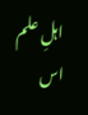اہلِ علم اس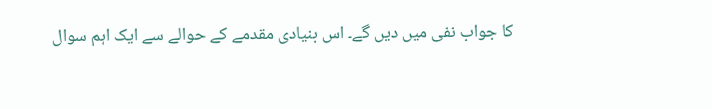کا جواب نفی میں دیں گے۔ اس بنیادی مقدمے کے حوالے سے ایک اہم سوال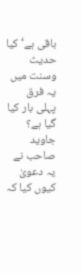باقی ہے‘ کیا حدیث وسنت میں یہ فرق پہلی بار کیا گیا ہے؟ جاوید صاحب نے یہ دعویٰ کیوں کیا کہ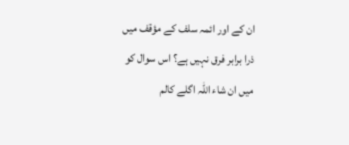ان کے اور ائمہ سلف کے مؤقف میں ذرا برابر فرق نہیں ہے؟ اس سوال کو میں ان شاء اللہ اگلے کالم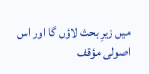میں زیرِ بحث لاؤں گا اور اس اصولی مؤقف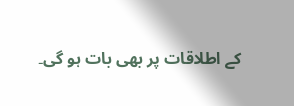کے اطلاقات پر بھی بات ہو گی۔